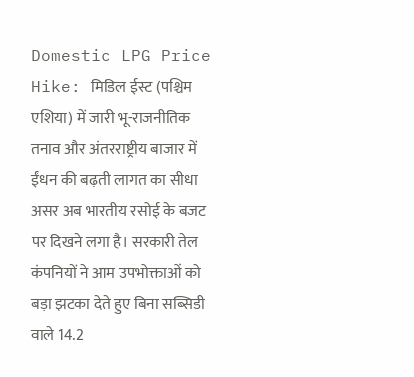Domestic LPG Price Hike: मिडिल ईस्ट (पश्चिम एशिया) में जारी भू-राजनीतिक तनाव और अंतरराष्ट्रीय बाजार में ईंधन की बढ़ती लागत का सीधा असर अब भारतीय रसोई के बजट पर दिखने लगा है। सरकारी तेल कंपनियों ने आम उपभोक्ताओं को बड़ा झटका देते हुए बिना सब्सिडी वाले 14.2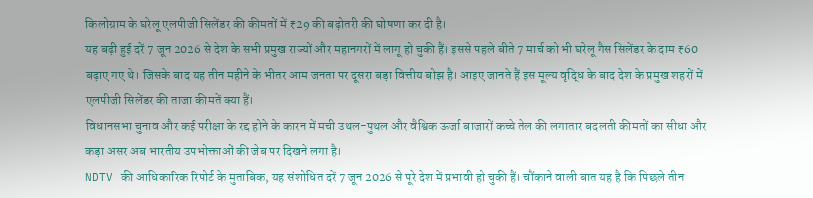किलोग्राम के घरेलू एलपीजी सिलेंडर की कीमतों में ₹29 की बढ़ोतरी की घोषणा कर दी है।
यह बढ़ी हुई दरें 7 जून 2026 से देश के सभी प्रमुख राज्यों और महानगरों में लागू हो चुकी हैं। इससे पहले बीते 7 मार्च को भी घरेलू गैस सिलेंडर के दाम ₹60 बढ़ाए गए थे। जिसके बाद यह तीन महीने के भीतर आम जनता पर दूसरा बड़ा वित्तीय बोझ है। आइए जानते हैं इस मूल्य वृद्धि के बाद देश के प्रमुख शहरों में एलपीजी सिलेंडर की ताजा कीमतें क्या हैं।
विधानसभा चुनाव और कई परीक्षा के रद्द होने के कारन में मची उथल-पुथल और वैश्विक ऊर्जा बाजारों कच्चे तेल की लगातार बदलती कीमतों का सीधा और कड़ा असर अब भारतीय उपभोक्ताओं की जेब पर दिखने लगा है।
NDTV की आधिकारिक रिपोर्ट के मुताबिक, यह संशोधित दरें 7 जून 2026 से पूरे देश में प्रभावी हो चुकी हैं। चौंकाने वाली बात यह है कि पिछले तीन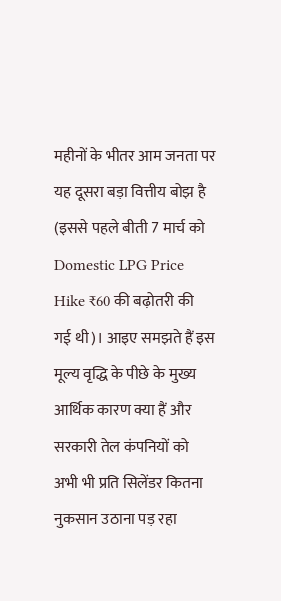महीनों के भीतर आम जनता पर यह दूसरा बड़ा वित्तीय बोझ है (इससे पहले बीती 7 मार्च को Domestic LPG Price Hike ₹60 की बढ़ोतरी की गई थी)। आइए समझते हैं इस मूल्य वृद्धि के पीछे के मुख्य आर्थिक कारण क्या हैं और सरकारी तेल कंपनियों को अभी भी प्रति सिलेंडर कितना नुकसान उठाना पड़ रहा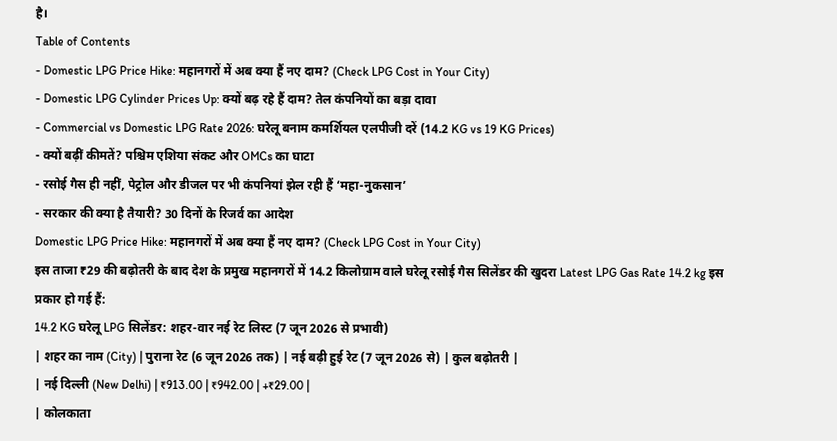है।
Table of Contents
- Domestic LPG Price Hike: महानगरों में अब क्या हैं नए दाम? (Check LPG Cost in Your City)
- Domestic LPG Cylinder Prices Up: क्यों बढ़ रहे हैं दाम? तेल कंपनियों का बड़ा दावा
- Commercial vs Domestic LPG Rate 2026: घरेलू बनाम कमर्शियल एलपीजी दरें (14.2 KG vs 19 KG Prices)
- क्यों बढ़ीं कीमतें? पश्चिम एशिया संकट और OMCs का घाटा
- रसोई गैस ही नहीं, पेट्रोल और डीजल पर भी कंपनियां झेल रही हैं ‘महा-नुकसान’
- सरकार की क्या है तैयारी? 30 दिनों के रिजर्व का आदेश
Domestic LPG Price Hike: महानगरों में अब क्या हैं नए दाम? (Check LPG Cost in Your City)
इस ताजा ₹29 की बढ़ोतरी के बाद देश के प्रमुख महानगरों में 14.2 किलोग्राम वाले घरेलू रसोई गैस सिलेंडर की खुदरा Latest LPG Gas Rate 14.2 kg इस प्रकार हो गई हैं:
14.2 KG घरेलू LPG सिलेंडर: शहर-वार नई रेट लिस्ट (7 जून 2026 से प्रभावी)
| शहर का नाम (City) | पुराना रेट (6 जून 2026 तक) | नई बढ़ी हुई रेट (7 जून 2026 से) | कुल बढ़ोतरी |
| नई दिल्ली (New Delhi) | ₹913.00 | ₹942.00 | +₹29.00 |
| कोलकाता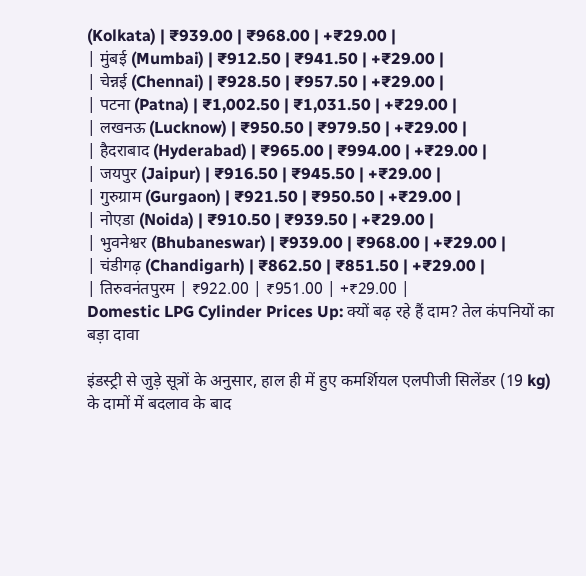(Kolkata) | ₹939.00 | ₹968.00 | +₹29.00 |
| मुंबई (Mumbai) | ₹912.50 | ₹941.50 | +₹29.00 |
| चेन्नई (Chennai) | ₹928.50 | ₹957.50 | +₹29.00 |
| पटना (Patna) | ₹1,002.50 | ₹1,031.50 | +₹29.00 |
| लखनऊ (Lucknow) | ₹950.50 | ₹979.50 | +₹29.00 |
| हैदराबाद (Hyderabad) | ₹965.00 | ₹994.00 | +₹29.00 |
| जयपुर (Jaipur) | ₹916.50 | ₹945.50 | +₹29.00 |
| गुरुग्राम (Gurgaon) | ₹921.50 | ₹950.50 | +₹29.00 |
| नोएडा (Noida) | ₹910.50 | ₹939.50 | +₹29.00 |
| भुवनेश्वर (Bhubaneswar) | ₹939.00 | ₹968.00 | +₹29.00 |
| चंडीगढ़ (Chandigarh) | ₹862.50 | ₹851.50 | +₹29.00 |
| तिरुवनंतपुरम | ₹922.00 | ₹951.00 | +₹29.00 |
Domestic LPG Cylinder Prices Up: क्यों बढ़ रहे हैं दाम? तेल कंपनियों का बड़ा दावा

इंडस्ट्री से जुड़े सूत्रों के अनुसार, हाल ही में हुए कमर्शियल एलपीजी सिलेंडर (19 kg) के दामों में बदलाव के बाद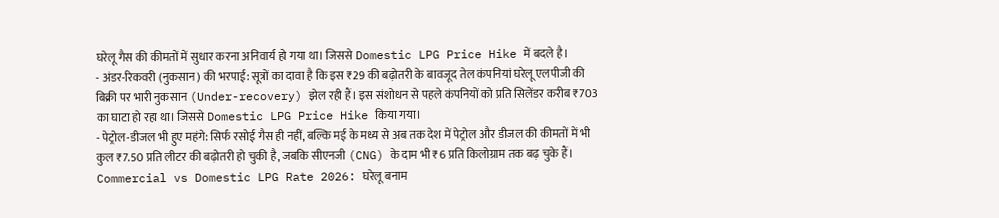घरेलू गैस की कीमतों में सुधार करना अनिवार्य हो गया था। जिससे Domestic LPG Price Hike में बदले है।
- अंडर-रिकवरी (नुकसान) की भरपाई: सूत्रों का दावा है कि इस ₹29 की बढ़ोतरी के बावजूद तेल कंपनियां घरेलू एलपीजी की बिक्री पर भारी नुकसान (Under-recovery) झेल रही हैं। इस संशोधन से पहले कंपनियों को प्रति सिलेंडर करीब ₹703 का घाटा हो रहा था। जिससे Domestic LPG Price Hike किया गया।
- पेट्रोल-डीजल भी हुए महंगे: सिर्फ रसोई गैस ही नहीं, बल्कि मई के मध्य से अब तक देश में पेट्रोल और डीजल की कीमतों में भी कुल ₹7.50 प्रति लीटर की बढ़ोतरी हो चुकी है, जबकि सीएनजी (CNG) के दाम भी ₹6 प्रति किलोग्राम तक बढ़ चुके हैं।
Commercial vs Domestic LPG Rate 2026: घरेलू बनाम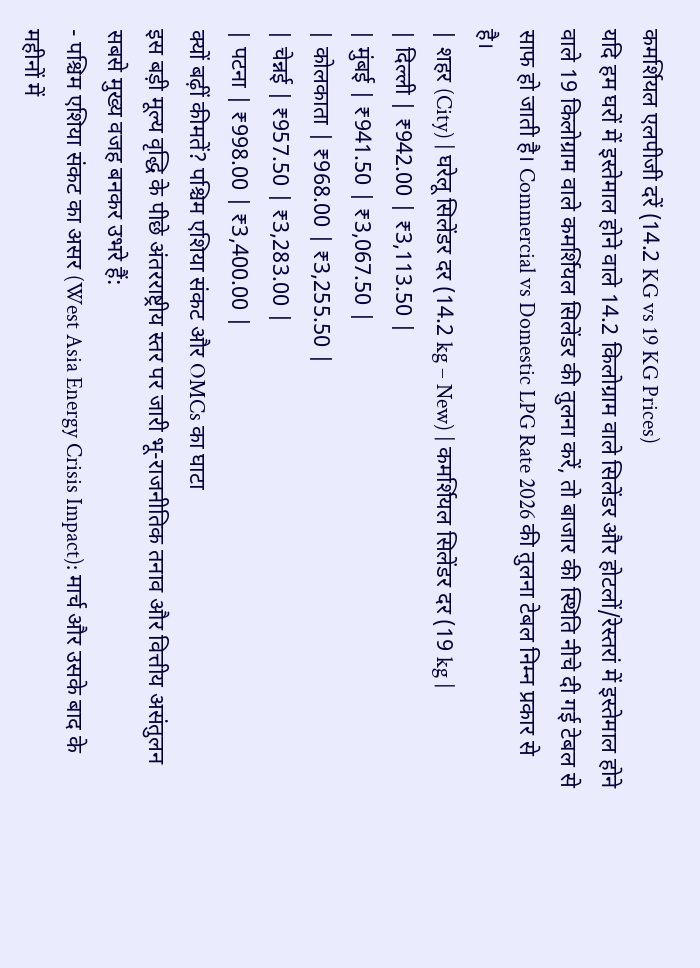कमर्शियल एलपीजी दरें (14.2 KG vs 19 KG Prices)
यदि हम घरों में इस्तेमाल होने वाले 14.2 किलोग्राम वाले सिलेंडर और होटलों/रेस्तरां में इस्तेमाल होने वाले 19 किलोग्राम वाले कमर्शियल सिलेंडर की तुलना करें, तो बाजार की स्थिति नीचे दी गई टेबल से साफ हो जाती है। Commercial vs Domestic LPG Rate 2026 की तुलना टेबल निम्न प्रकार से है।
| शहर (City) | घरेलू सिलेंडर दर (14.2 kg – New) | कमर्शियल सिलेंडर दर (19 kg |
| दिल्ली | ₹942.00 | ₹3,113.50 |
| मुंबई | ₹941.50 | ₹3,067.50 |
| कोलकाता | ₹968.00 | ₹3,255.50 |
| चेन्नई | ₹957.50 | ₹3,283.00 |
| पटना | ₹998.00 | ₹3,400.00 |
क्यों बढ़ीं कीमतें? पश्चिम एशिया संकट और OMCs का घाटा
इस बड़ी मूल्य वृद्धि के पीछे अंतरराष्ट्रीय स्तर पर जारी भू-राजनीतिक तनाव और वित्तीय असंतुलन सबसे मुख्य वजह बनकर उभरे हैं:
- पश्चिम एशिया संकट का असर (West Asia Energy Crisis Impact): मार्च और उसके बाद के महीनों में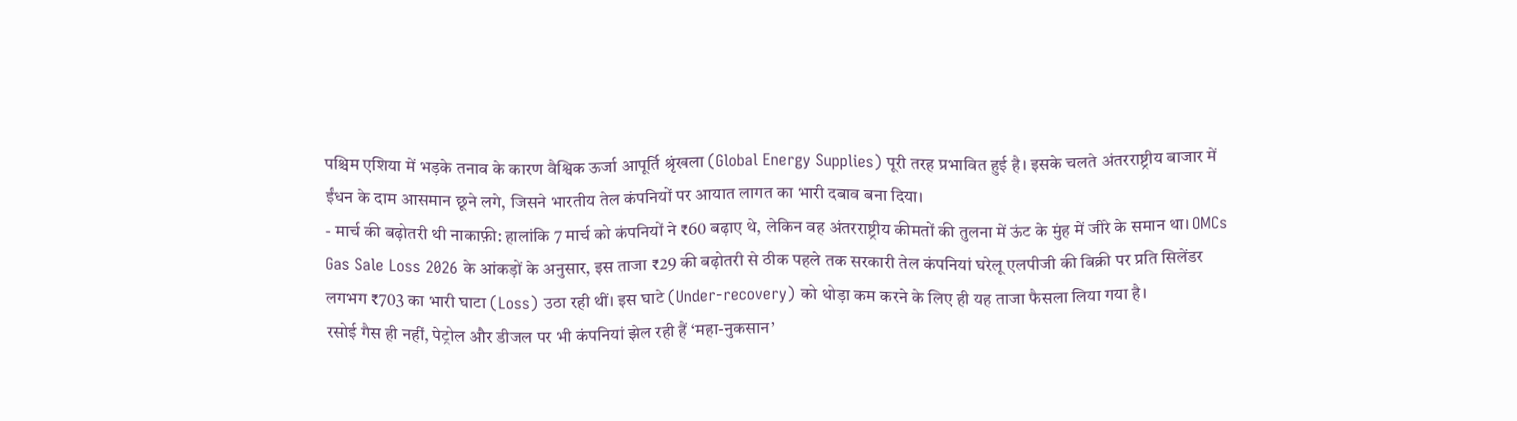पश्चिम एशिया में भड़के तनाव के कारण वैश्विक ऊर्जा आपूर्ति श्रृंखला (Global Energy Supplies) पूरी तरह प्रभावित हुई है। इसके चलते अंतरराष्ट्रीय बाजार में ईंधन के दाम आसमान छूने लगे, जिसने भारतीय तेल कंपनियों पर आयात लागत का भारी दबाव बना दिया।
- मार्च की बढ़ोतरी थी नाकाफ़ी: हालांकि 7 मार्च को कंपनियों ने ₹60 बढ़ाए थे, लेकिन वह अंतरराष्ट्रीय कीमतों की तुलना में ऊंट के मुंह में जीरे के समान था। OMCs Gas Sale Loss 2026 के आंकड़ों के अनुसार, इस ताजा ₹29 की बढ़ोतरी से ठीक पहले तक सरकारी तेल कंपनियां घरेलू एलपीजी की बिक्री पर प्रति सिलेंडर लगभग ₹703 का भारी घाटा (Loss) उठा रही थीं। इस घाटे (Under-recovery) को थोड़ा कम करने के लिए ही यह ताजा फैसला लिया गया है।
रसोई गैस ही नहीं, पेट्रोल और डीजल पर भी कंपनियां झेल रही हैं ‘महा-नुकसान’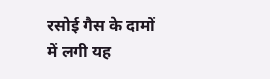रसोई गैस के दामों में लगी यह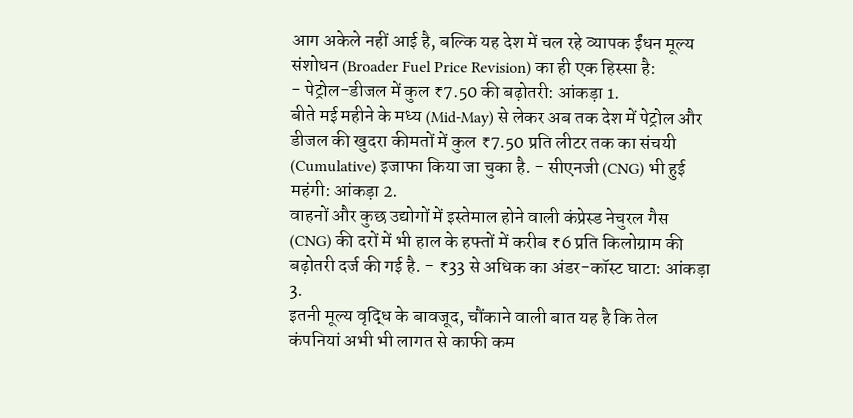आग अकेले नहीं आई है, बल्कि यह देश में चल रहे व्यापक ईंधन मूल्य संशोधन (Broader Fuel Price Revision) का ही एक हिस्सा है:
- पेट्रोल-डीजल में कुल ₹7.50 की बढ़ोतरी: आंकड़ा 1.
बीते मई महीने के मध्य (Mid-May) से लेकर अब तक देश में पेट्रोल और डीजल की खुदरा कीमतों में कुल ₹7.50 प्रति लीटर तक का संचयी (Cumulative) इजाफा किया जा चुका है. - सीएनजी (CNG) भी हुई महंगी: आंकड़ा 2.
वाहनों और कुछ उद्योगों में इस्तेमाल होने वाली कंप्रेस्ड नेचुरल गैस (CNG) की दरों में भी हाल के हफ्तों में करीब ₹6 प्रति किलोग्राम की बढ़ोतरी दर्ज की गई है. - ₹33 से अधिक का अंडर-कॉस्ट घाटा: आंकड़ा 3.
इतनी मूल्य वृद्धि के बावजूद, चौंकाने वाली बात यह है कि तेल कंपनियां अभी भी लागत से काफी कम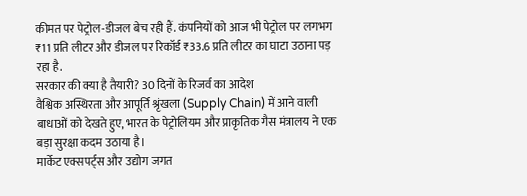कीमत पर पेट्रोल-डीजल बेच रही हैं. कंपनियों को आज भी पेट्रोल पर लगभग ₹11 प्रति लीटर और डीजल पर रिकॉर्ड ₹33.6 प्रति लीटर का घाटा उठाना पड़ रहा है.
सरकार की क्या है तैयारी? 30 दिनों के रिजर्व का आदेश
वैश्विक अस्थिरता और आपूर्ति श्रृंखला (Supply Chain) में आने वाली बाधाओं को देखते हुए, भारत के पेट्रोलियम और प्राकृतिक गैस मंत्रालय ने एक बड़ा सुरक्षा कदम उठाया है।
मार्केट एक्सपर्ट्स और उद्योग जगत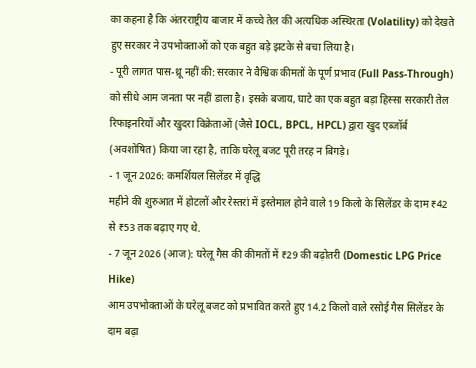का कहना है कि अंतरराष्ट्रीय बाजार में कच्चे तेल की अत्यधिक अस्थिरता (Volatility) को देखते हुए सरकार ने उपभोक्ताओं को एक बहुत बड़े झटके से बचा लिया है।
- पूरी लागत पास-थ्रू नहीं की: सरकार ने वैश्विक कीमतों के पूर्ण प्रभाव (Full Pass-Through) को सीधे आम जनता पर नहीं डाला है। इसके बजाय, घाटे का एक बहुत बड़ा हिस्सा सरकारी तेल रिफाइनरियों और खुदरा विक्रेताओं (जैसे IOCL, BPCL, HPCL) द्वारा खुद एब्जॉर्ब (अवशोषित) किया जा रहा है, ताकि घरेलू बजट पूरी तरह न बिगड़े।
- 1 जून 2026: कमर्शियल सिलेंडर में वृद्धि
महीने की शुरुआत में होटलों और रेस्तरां में इस्तेमाल होने वाले 19 किलो के सिलेंडर के दाम ₹42 से ₹53 तक बढ़ाए गए थे.
- 7 जून 2026 (आज): घरेलू गैस की कीमतों में ₹29 की बढ़ोतरी (Domestic LPG Price Hike)
आम उपभोक्ताओं के घरेलू बजट को प्रभावित करते हुए 14.2 किलो वाले रसोई गैस सिलेंडर के दाम बढ़ा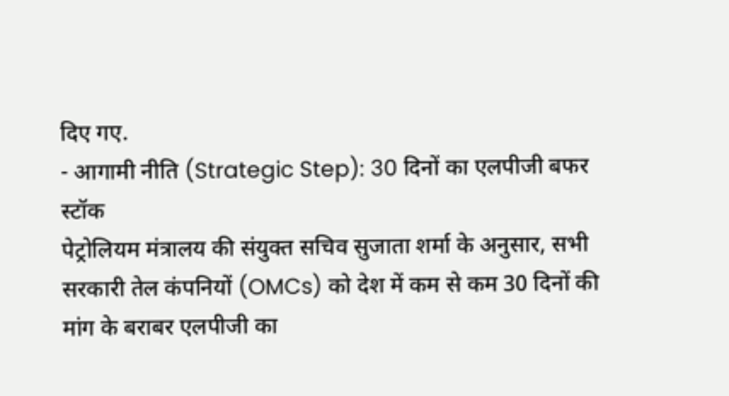दिए गए.
- आगामी नीति (Strategic Step): 30 दिनों का एलपीजी बफर स्टॉक
पेट्रोलियम मंत्रालय की संयुक्त सचिव सुजाता शर्मा के अनुसार, सभी सरकारी तेल कंपनियों (OMCs) को देश में कम से कम 30 दिनों की मांग के बराबर एलपीजी का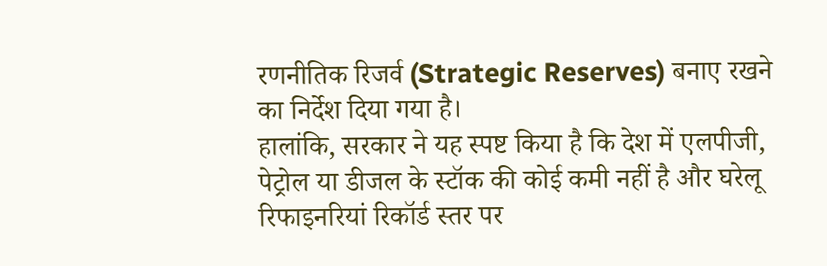रणनीतिक रिजर्व (Strategic Reserves) बनाए रखने का निर्देश दिया गया है।
हालांकि, सरकार ने यह स्पष्ट किया है कि देश में एलपीजी, पेट्रोल या डीजल के स्टॉक की कोई कमी नहीं है और घरेलू रिफाइनरियां रिकॉर्ड स्तर पर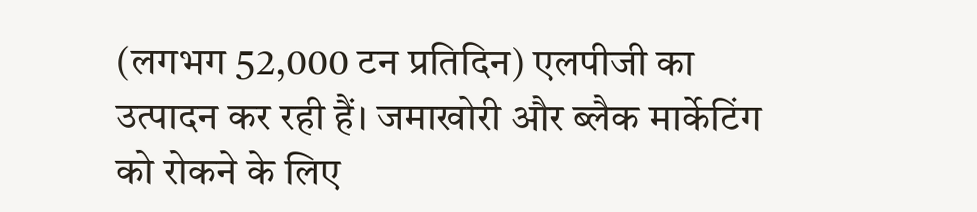(लगभग 52,000 टन प्रतिदिन) एलपीजी का उत्पादन कर रही हैं। जमाखोरी और ब्लैक मार्केटिंग को रोकने के लिए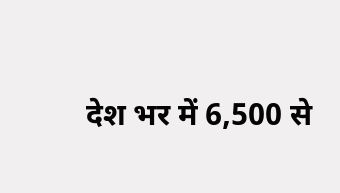देश भर में 6,500 से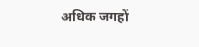अधिक जगहों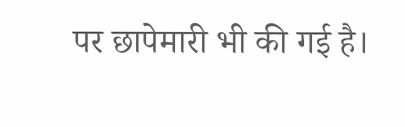पर छापेमारी भी की गई है।